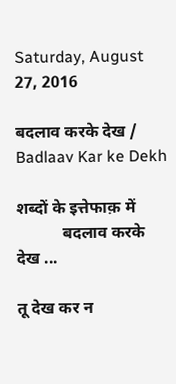Saturday, August 27, 2016

बदलाव करके देख / Badlaav Kar ke Dekh

शब्दों के इत्तेफाक़ में
           बदलाव करके देख ...

तू देख कर न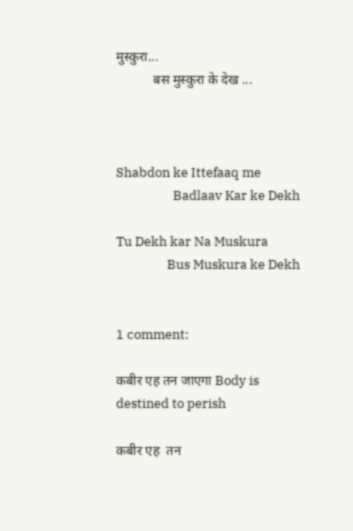मुस्कुरा...
           बस मुस्कुरा के देख ...



Shabdon ke Ittefaaq me
                   Badlaav Kar ke Dekh

Tu Dekh kar Na Muskura
                 Bus Muskura ke Dekh


1 comment:

कबीर एह तन जाएगा Body is destined to perish

कबीर एह  तन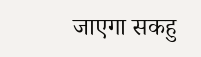जाएगा सकहु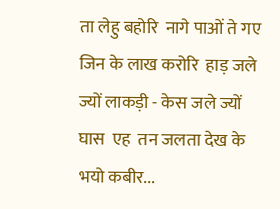ता लेहु बहोरि  नागे पाओं ते गए जिन के लाख करोरि  हाड़ जले ज्यों लाकड़ी - केस जले ज्यों घास  एह  तन जलता देख के भयो कबीर...